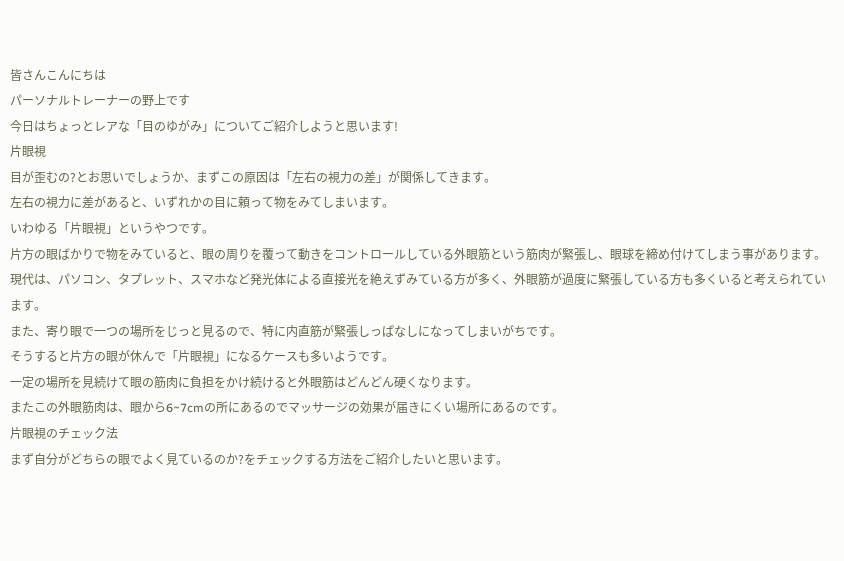皆さんこんにちは
パーソナルトレーナーの野上です
今日はちょっとレアな「目のゆがみ」についてご紹介しようと思います!
片眼視
目が歪むの?とお思いでしょうか、まずこの原因は「左右の視力の差」が関係してきます。
左右の視力に差があると、いずれかの目に頼って物をみてしまいます。
いわゆる「片眼視」というやつです。
片方の眼ばかりで物をみていると、眼の周りを覆って動きをコントロールしている外眼筋という筋肉が緊張し、眼球を締め付けてしまう事があります。
現代は、パソコン、タプレット、スマホなど発光体による直接光を絶えずみている方が多く、外眼筋が過度に緊張している方も多くいると考えられています。
また、寄り眼で一つの場所をじっと見るので、特に内直筋が緊張しっぱなしになってしまいがちです。
そうすると片方の眼が休んで「片眼視」になるケースも多いようです。
一定の場所を見続けて眼の筋肉に負担をかけ続けると外眼筋はどんどん硬くなります。
またこの外眼筋肉は、眼から6~7cmの所にあるのでマッサージの効果が届きにくい場所にあるのです。
片眼視のチェック法
まず自分がどちらの眼でよく見ているのか?をチェックする方法をご紹介したいと思います。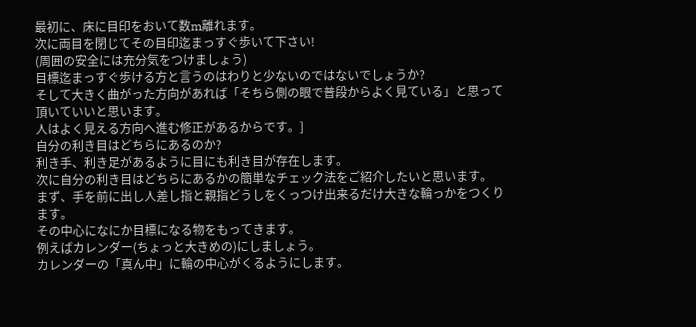最初に、床に目印をおいて数m離れます。
次に両目を閉じてその目印迄まっすぐ歩いて下さい!
(周囲の安全には充分気をつけましょう)
目標迄まっすぐ歩ける方と言うのはわりと少ないのではないでしょうか?
そして大きく曲がった方向があれば「そちら側の眼で普段からよく見ている」と思って頂いていいと思います。
人はよく見える方向へ進む修正があるからです。]
自分の利き目はどちらにあるのか?
利き手、利き足があるように目にも利き目が存在します。
次に自分の利き目はどちらにあるかの簡単なチェック法をご紹介したいと思います。
まず、手を前に出し人差し指と親指どうしをくっつけ出来るだけ大きな輪っかをつくります。
その中心になにか目標になる物をもってきます。
例えばカレンダー(ちょっと大きめの)にしましょう。
カレンダーの「真ん中」に輪の中心がくるようにします。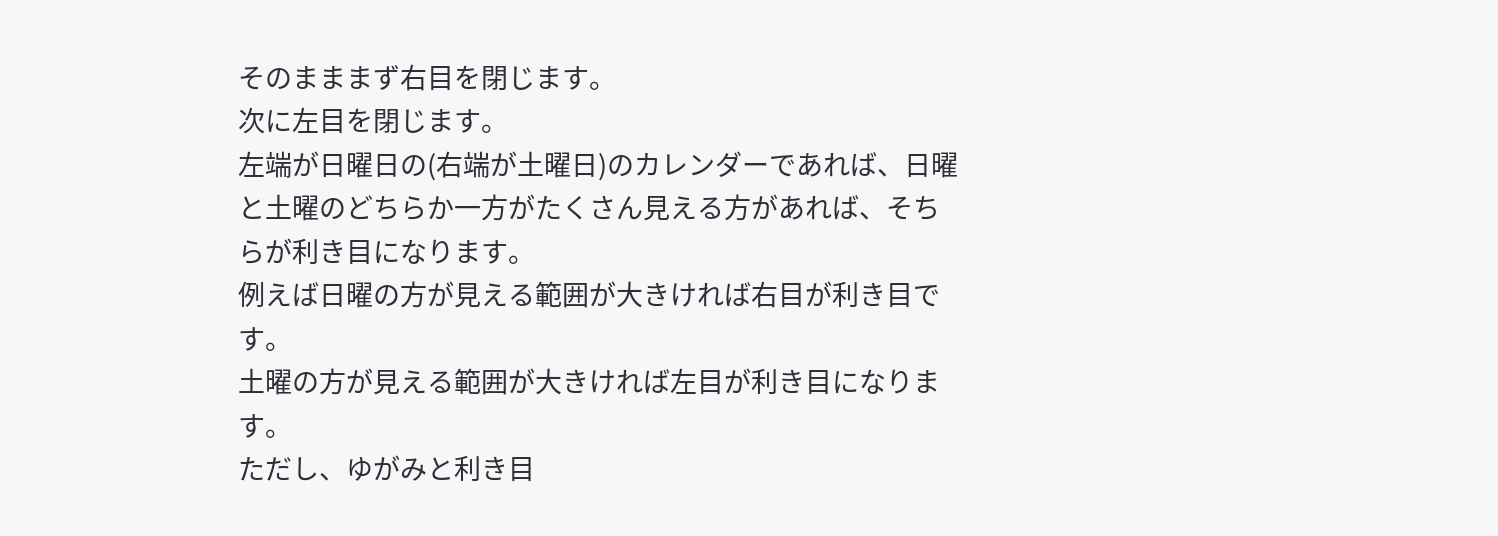そのまままず右目を閉じます。
次に左目を閉じます。
左端が日曜日の(右端が土曜日)のカレンダーであれば、日曜と土曜のどちらか一方がたくさん見える方があれば、そちらが利き目になります。
例えば日曜の方が見える範囲が大きければ右目が利き目です。
土曜の方が見える範囲が大きければ左目が利き目になります。
ただし、ゆがみと利き目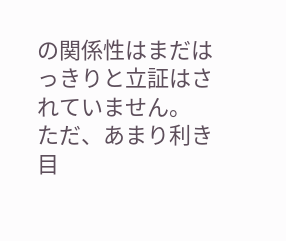の関係性はまだはっきりと立証はされていません。
ただ、あまり利き目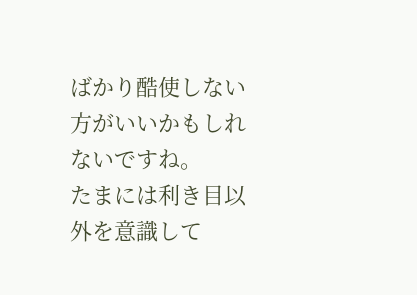ばかり酷使しない方がいいかもしれないですね。
たまには利き目以外を意識して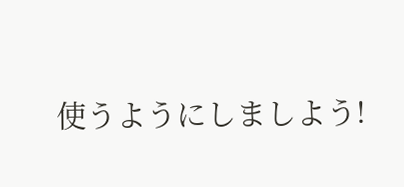使うようにしましよう!